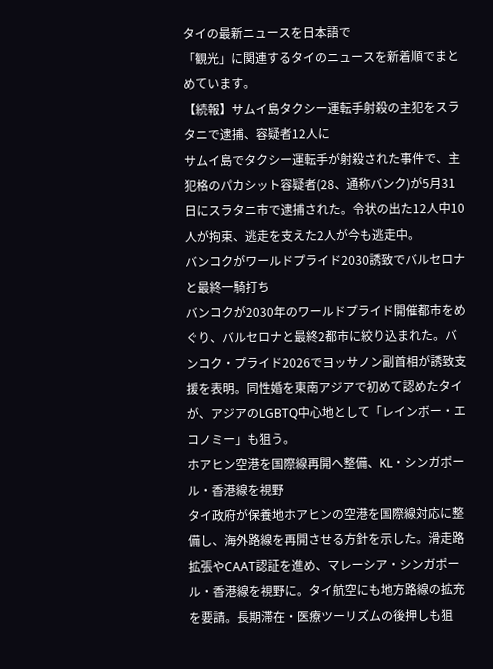タイの最新ニュースを日本語で
「観光」に関連するタイのニュースを新着順でまとめています。
【続報】サムイ島タクシー運転手射殺の主犯をスラタニで逮捕、容疑者12人に
サムイ島でタクシー運転手が射殺された事件で、主犯格のパカシット容疑者(28、通称バンク)が5月31日にスラタニ市で逮捕された。令状の出た12人中10人が拘束、逃走を支えた2人が今も逃走中。
バンコクがワールドプライド2030誘致でバルセロナと最終一騎打ち
バンコクが2030年のワールドプライド開催都市をめぐり、バルセロナと最終2都市に絞り込まれた。バンコク・プライド2026でヨッサノン副首相が誘致支援を表明。同性婚を東南アジアで初めて認めたタイが、アジアのLGBTQ中心地として「レインボー・エコノミー」も狙う。
ホアヒン空港を国際線再開へ整備、KL・シンガポール・香港線を視野
タイ政府が保養地ホアヒンの空港を国際線対応に整備し、海外路線を再開させる方針を示した。滑走路拡張やCAAT認証を進め、マレーシア・シンガポール・香港線を視野に。タイ航空にも地方路線の拡充を要請。長期滞在・医療ツーリズムの後押しも狙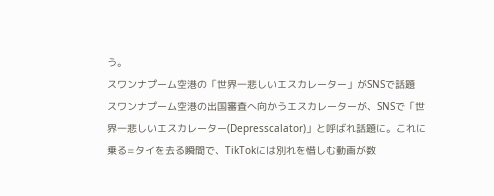う。
スワンナプーム空港の「世界一悲しいエスカレーター」がSNSで話題
スワンナプーム空港の出国審査へ向かうエスカレーターが、SNSで「世界一悲しいエスカレーター(Depresscalator)」と呼ばれ話題に。これに乗る=タイを去る瞬間で、TikTokには別れを惜しむ動画が数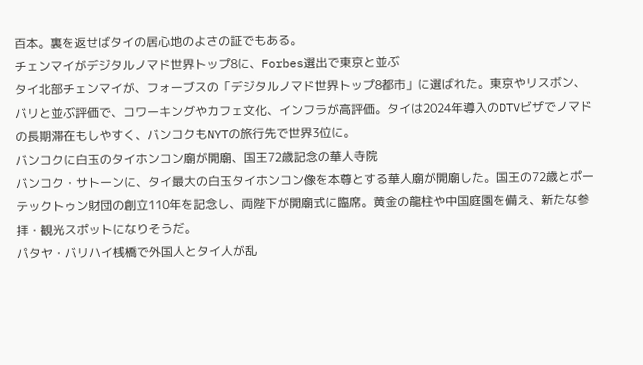百本。裏を返せばタイの居心地のよさの証でもある。
チェンマイがデジタルノマド世界トップ8に、Forbes選出で東京と並ぶ
タイ北部チェンマイが、フォーブスの「デジタルノマド世界トップ8都市」に選ばれた。東京やリスボン、バリと並ぶ評価で、コワーキングやカフェ文化、インフラが高評価。タイは2024年導入のDTVビザでノマドの長期滞在もしやすく、バンコクもNYTの旅行先で世界3位に。
バンコクに白玉のタイホンコン廟が開廟、国王72歳記念の華人寺院
バンコク・サトーンに、タイ最大の白玉タイホンコン像を本尊とする華人廟が開廟した。国王の72歳とポーテックトゥン財団の創立110年を記念し、両陛下が開廟式に臨席。黄金の龍柱や中国庭園を備え、新たな参拝・観光スポットになりそうだ。
パタヤ・バリハイ桟橋で外国人とタイ人が乱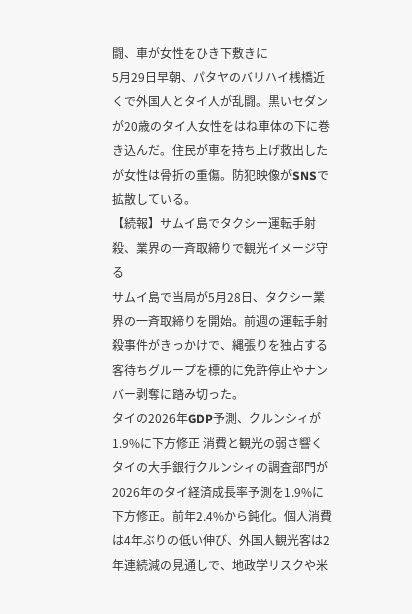闘、車が女性をひき下敷きに
5月29日早朝、パタヤのバリハイ桟橋近くで外国人とタイ人が乱闘。黒いセダンが20歳のタイ人女性をはね車体の下に巻き込んだ。住民が車を持ち上げ救出したが女性は骨折の重傷。防犯映像がSNSで拡散している。
【続報】サムイ島でタクシー運転手射殺、業界の一斉取締りで観光イメージ守る
サムイ島で当局が5月28日、タクシー業界の一斉取締りを開始。前週の運転手射殺事件がきっかけで、縄張りを独占する客待ちグループを標的に免許停止やナンバー剥奪に踏み切った。
タイの2026年GDP予測、クルンシィが1.9%に下方修正 消費と観光の弱さ響く
タイの大手銀行クルンシィの調査部門が2026年のタイ経済成長率予測を1.9%に下方修正。前年2.4%から鈍化。個人消費は4年ぶりの低い伸び、外国人観光客は2年連続減の見通しで、地政学リスクや米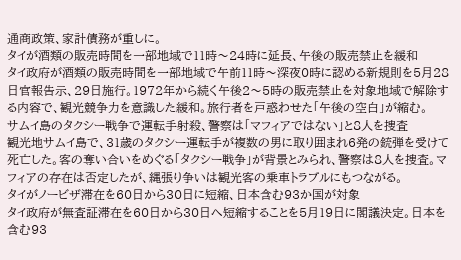通商政策、家計債務が重しに。
タイが酒類の販売時間を一部地域で11時〜24時に延長、午後の販売禁止を緩和
タイ政府が酒類の販売時間を一部地域で午前11時〜深夜0時に認める新規則を5月28日官報告示、29日施行。1972年から続く午後2〜5時の販売禁止を対象地域で解除する内容で、観光競争力を意識した緩和。旅行者を戸惑わせた「午後の空白」が縮む。
サムイ島のタクシー戦争で運転手射殺、警察は「マフィアではない」と8人を捜査
観光地サムイ島で、31歳のタクシー運転手が複数の男に取り囲まれ6発の銃弾を受けて死亡した。客の奪い合いをめぐる「タクシー戦争」が背景とみられ、警察は8人を捜査。マフィアの存在は否定したが、縄張り争いは観光客の乗車トラブルにもつながる。
タイがノービザ滞在を60日から30日に短縮、日本含む93か国が対象
タイ政府が無査証滞在を60日から30日へ短縮することを5月19日に閣議決定。日本を含む93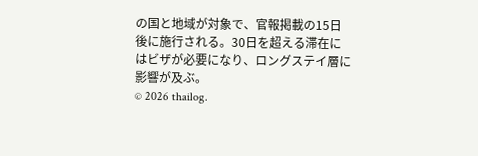の国と地域が対象で、官報掲載の15日後に施行される。30日を超える滞在にはビザが必要になり、ロングステイ層に影響が及ぶ。
© 2026 thailog.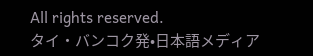All rights reserved.
タイ・バンコク発•日本語メディア